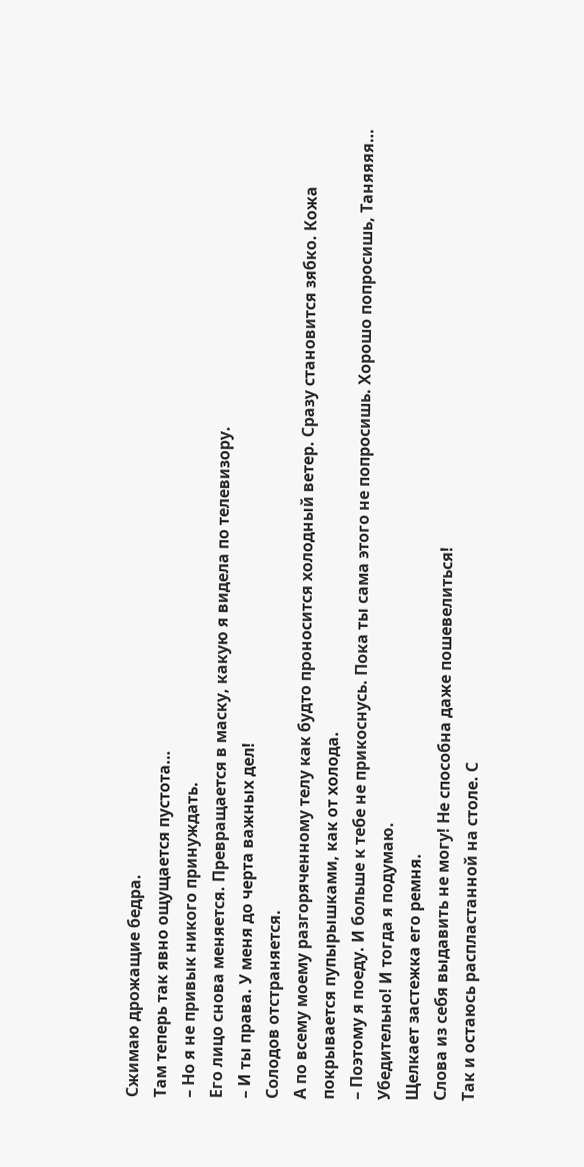Сжимаю дрожащие бедра.
Там теперь так явно ощущается пустота…
– Но я не привык никого принуждать.
Его лицо снова меняется. Превращается в маску, какую я видела по телевизору.
– И ты права. У меня до черта важных дел!
Солодов отстраняется.
А по всему моему разгоряченному телу как будто проносится холодный ветер. Сразу становится зябко. Кожа покрывается пупырышками, как от холода.
– Поэтому я поеду. И больше к тебе не прикоснусь. Пока ты сама этого не попросишь. Хорошо попросишь, Таняяяя… Убедительно! И тогда я подумаю.
Щелкает застежка его ремня.
Слова из себя выдавить не могу! Не способна даже пошевелиться!
Так и остаюсь распластанной на столе. С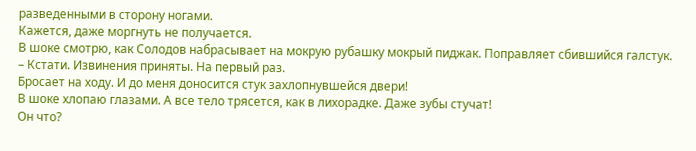разведенными в сторону ногами.
Кажется, даже моргнуть не получается.
В шоке смотрю, как Солодов набрасывает на мокрую рубашку мокрый пиджак. Поправляет сбившийся галстук.
– Кстати. Извинения приняты. На первый раз.
Бросает на ходу. И до меня доносится стук захлопнувшейся двери!
В шоке хлопаю глазами. А все тело трясется, как в лихорадке. Даже зубы стучат!
Он что?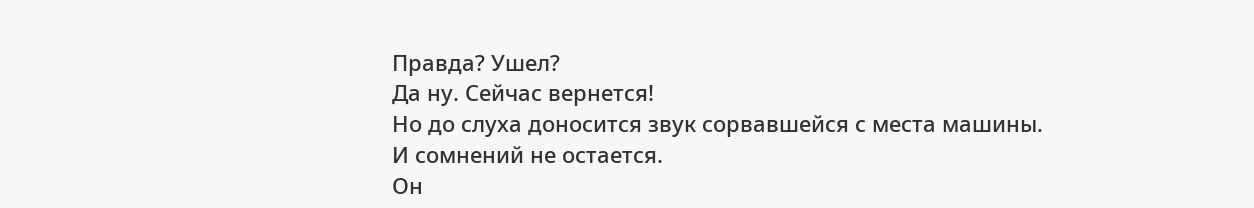Правда? Ушел?
Да ну. Сейчас вернется!
Но до слуха доносится звук сорвавшейся с места машины. И сомнений не остается.
Он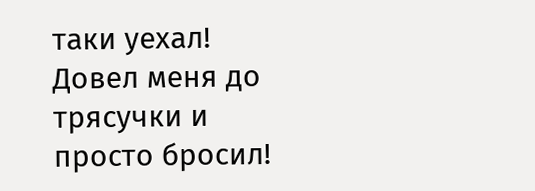таки уехал! Довел меня до трясучки и просто бросил!